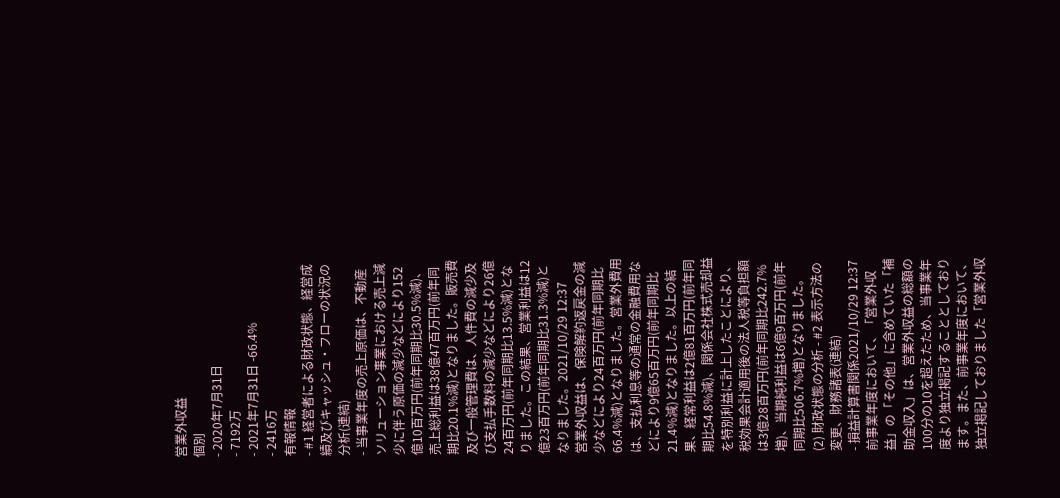営業外収益
個別
- 2020年7月31日
- 7192万
- 2021年7月31日 -66.4%
- 2416万
有報情報
- #1 経営者による財政状態、経営成績及びキャッシュ・フローの状況の分析(連結)
- 当事業年度の売上原価は、不動産ソリューション事業における売上減少に伴う原価の減少などにより152億10百万円(前年同期比30.5%減)、売上総利益は38億47百万円(前年同期比20.1%減)となりました。販売費及び一般管理費は、人件費の減少及び支払手数料の減少などにより26億24百万円(前年同期比13.5%減)となりました。この結果、営業利益は12億23百万円(前年同期比31.3%減)となりました。2021/10/29 12:37
営業外収益は、保険解約返戻金の減少などにより24百万円(前年同期比66.4%減)となりました。営業外費用は、支払利息等の通常の金融費用などにより9億65百万円(前年同期比21.4%減)となりました。以上の結果、経常利益は2億81百万円(前年同期比54.8%減)、関係会社株式売却益を特別利益に計上したことにより、税効果会計適用後の法人税等負担額は3億28百万円(前年同期比242.7%増)、当期純利益は6億9百万円(前年同期比506.7%増)となりました。
(2) 財政状態の分析 - #2 表示方法の変更、財務諸表(連結)
- 損益計算書関係2021/10/29 12:37
前事業年度において、「営業外収益」の「その他」に含めていた「補助金収入」は、営業外収益の総額の100分の10を超えたため、当事業年度より独立掲記することとしております。また、前事業年度において、独立掲記しておりました「営業外収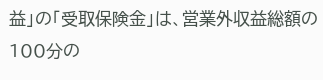益」の「受取保険金」は、営業外収益総額の100分の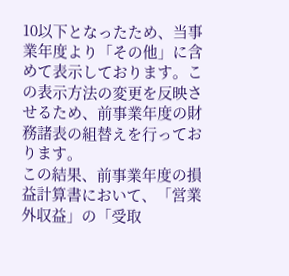10以下となったため、当事業年度より「その他」に含めて表示しております。この表示方法の変更を反映させるため、前事業年度の財務諸表の組替えを行っております。
この結果、前事業年度の損益計算書において、「営業外収益」の「受取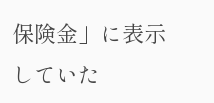保険金」に表示していた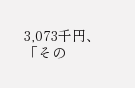3,073千円、「その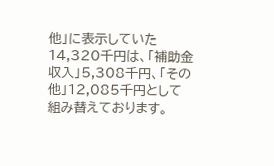他」に表示していた14,320千円は、「補助金収入」5,308千円、「その他」12,085千円として組み替えております。